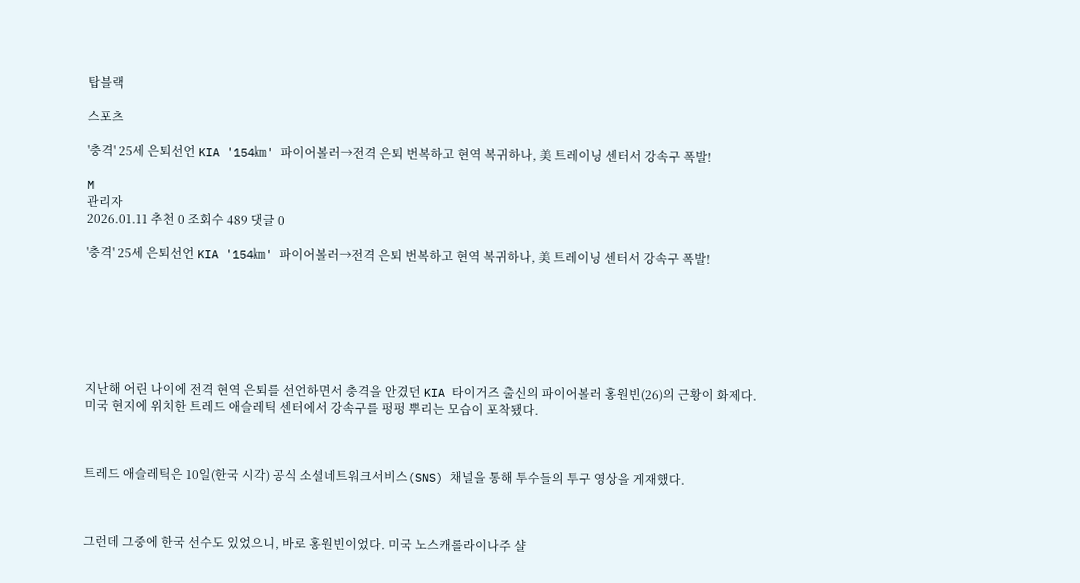탑블랙

스포츠

'충격' 25세 은퇴선언 KIA '154㎞' 파이어볼러→전격 은퇴 번복하고 현역 복귀하나, 美 트레이닝 센터서 강속구 폭발!

M
관리자
2026.01.11 추천 0 조회수 489 댓글 0

'충격' 25세 은퇴선언 KIA '154㎞' 파이어볼러→전격 은퇴 번복하고 현역 복귀하나, 美 트레이닝 센터서 강속구 폭발!







지난해 어린 나이에 전격 현역 은퇴를 선언하면서 충격을 안겼던 KIA 타이거즈 출신의 파이어볼러 홍원빈(26)의 근황이 화제다. 미국 현지에 위치한 트레드 애슬레틱 센터에서 강속구를 펑펑 뿌리는 모습이 포착됐다.



트레드 애슬레틱은 10일(한국 시각) 공식 소셜네트워크서비스(SNS) 채널을 통해 투수들의 투구 영상을 게재했다.



그런데 그중에 한국 선수도 있었으니, 바로 홍원빈이었다. 미국 노스캐롤라이나주 샬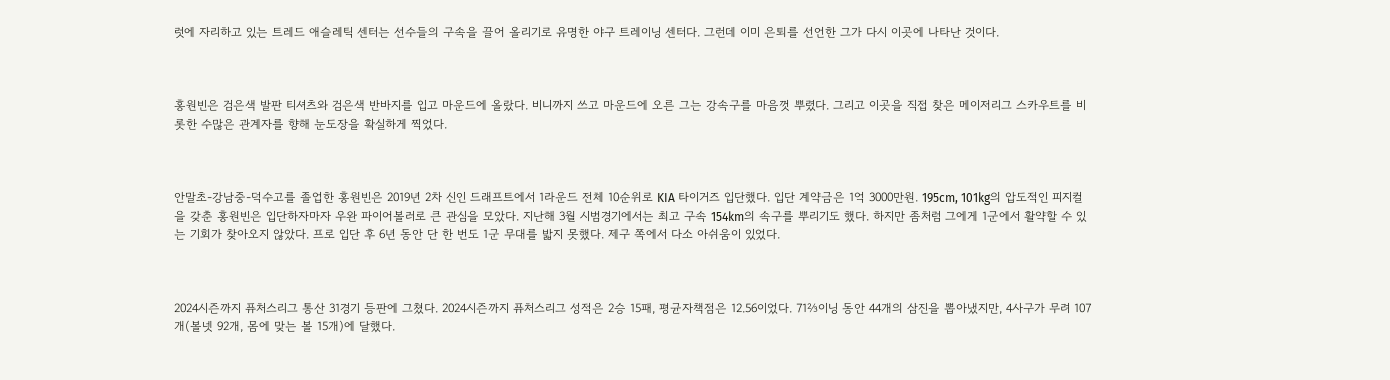럿에 자리하고 있는 트레드 애슬레틱 센터는 선수들의 구속을 끌어 올리기로 유명한 야구 트레이닝 센터다. 그런데 이미 은퇴를 선언한 그가 다시 이곳에 나타난 것이다.



홍원빈은 검은색 발판 티셔츠와 검은색 반바지를 입고 마운드에 올랐다. 비니까지 쓰고 마운드에 오른 그는 강속구를 마음껏 뿌렸다. 그리고 이곳을 직접 찾은 메이저리그 스카우트를 비롯한 수많은 관계자를 향해 눈도장을 확실하게 찍었다.



안말초-강남중-덕수고를 졸업한 홍원빈은 2019년 2차 신인 드래프트에서 1라운드 전체 10순위로 KIA 타이거즈 입단했다. 입단 계약금은 1억 3000만원. 195cm, 101kg의 압도적인 피지컬을 갖춘 홍원빈은 입단하자마자 우완 파이어볼러로 큰 관심을 모았다. 지난해 3월 시범경기에서는 최고 구속 154km의 속구를 뿌리기도 했다. 하지만 좀처럼 그에게 1군에서 활약할 수 있는 기회가 찾아오지 않았다. 프로 입단 후 6년 동안 단 한 번도 1군 무대를 밟지 못했다. 제구 쪽에서 다소 아쉬움이 있었다.



2024시즌까지 퓨처스리그 통산 31경기 등판에 그쳤다. 2024시즌까지 퓨처스리그 성적은 2승 15패, 평균자책점은 12.56이었다. 71⅔이닝 동안 44개의 삼진을 뽑아냈지만, 4사구가 무려 107개(볼넷 92개, 몸에 맞는 볼 15개)에 달했다.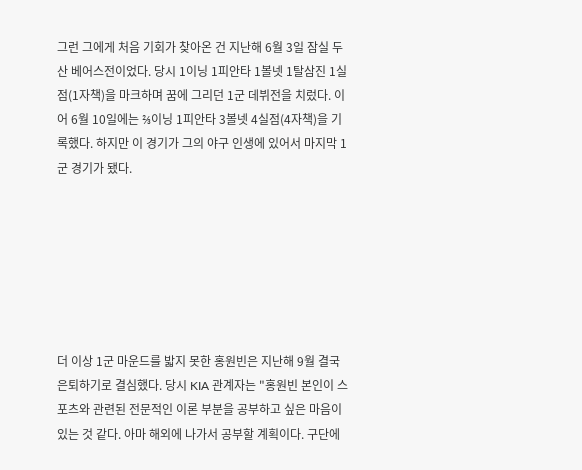그런 그에게 처음 기회가 찾아온 건 지난해 6월 3일 잠실 두산 베어스전이었다. 당시 1이닝 1피안타 1볼넷 1탈삼진 1실점(1자책)을 마크하며 꿈에 그리던 1군 데뷔전을 치렀다. 이어 6월 10일에는 ⅔이닝 1피안타 3볼넷 4실점(4자책)을 기록했다. 하지만 이 경기가 그의 야구 인생에 있어서 마지막 1군 경기가 됐다.







더 이상 1군 마운드를 밟지 못한 홍원빈은 지난해 9월 결국 은퇴하기로 결심했다. 당시 KIA 관계자는 "홍원빈 본인이 스포츠와 관련된 전문적인 이론 부분을 공부하고 싶은 마음이 있는 것 같다. 아마 해외에 나가서 공부할 계획이다. 구단에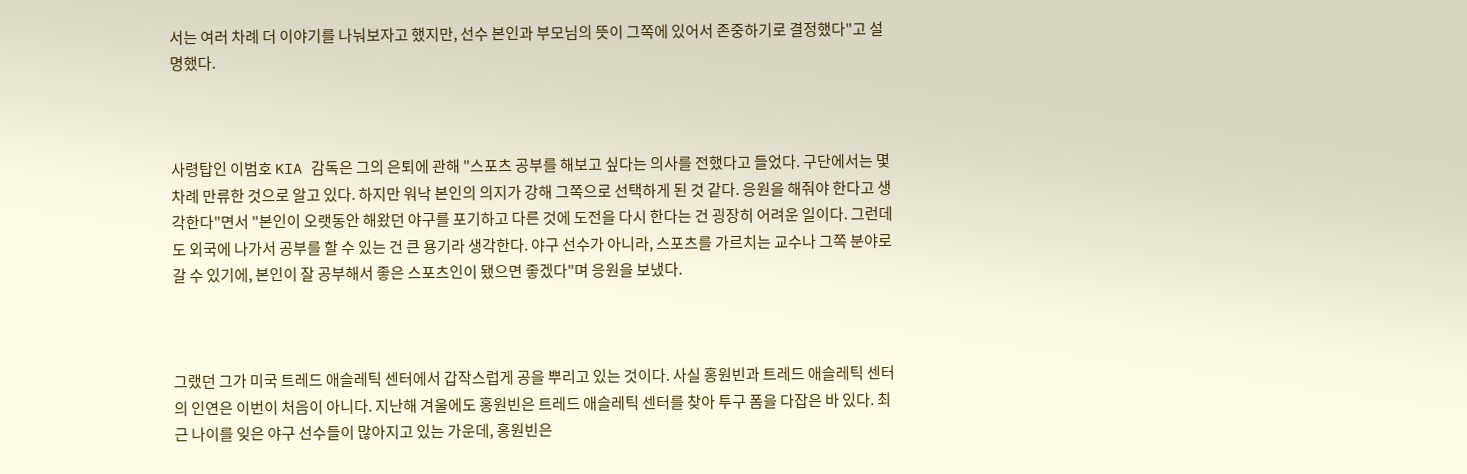서는 여러 차례 더 이야기를 나눠보자고 했지만, 선수 본인과 부모님의 뜻이 그쪽에 있어서 존중하기로 결정했다"고 설명했다.



사령탑인 이범호 KIA 감독은 그의 은퇴에 관해 "스포츠 공부를 해보고 싶다는 의사를 전했다고 들었다. 구단에서는 몇 차례 만류한 것으로 알고 있다. 하지만 워낙 본인의 의지가 강해 그쪽으로 선택하게 된 것 같다. 응원을 해줘야 한다고 생각한다"면서 "본인이 오랫동안 해왔던 야구를 포기하고 다른 것에 도전을 다시 한다는 건 굉장히 어려운 일이다. 그런데도 외국에 나가서 공부를 할 수 있는 건 큰 용기라 생각한다. 야구 선수가 아니라, 스포츠를 가르치는 교수나 그쪽 분야로 갈 수 있기에, 본인이 잘 공부해서 좋은 스포츠인이 됐으면 좋겠다"며 응원을 보냈다.



그랬던 그가 미국 트레드 애슬레틱 센터에서 갑작스럽게 공을 뿌리고 있는 것이다. 사실 홍원빈과 트레드 애슬레틱 센터의 인연은 이번이 처음이 아니다. 지난해 겨울에도 홍원빈은 트레드 애슬레틱 센터를 찾아 투구 폼을 다잡은 바 있다. 최근 나이를 잊은 야구 선수들이 많아지고 있는 가운데, 홍원빈은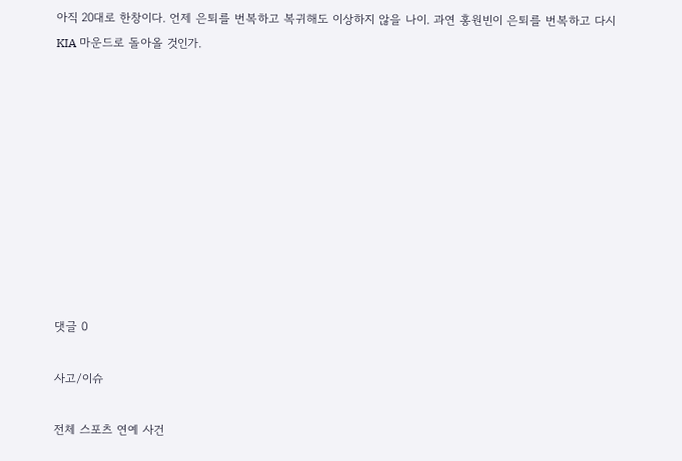아직 20대로 한창이다. 언제 은퇴를 번복하고 복귀해도 이상하지 않을 나이. 과연 홍원빈이 은퇴를 번복하고 다시 KIA 마운드로 돌아올 것인가.










댓글 0

사고/이슈

전체 스포츠 연예 사건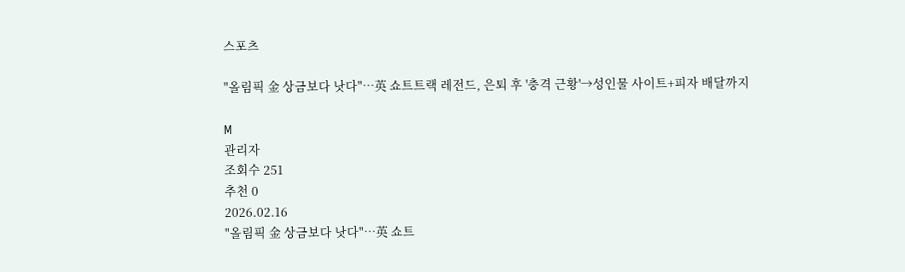스포츠

"올림픽 金 상금보다 낫다"…英 쇼트트랙 레전드, 은퇴 후 '충격 근황'→성인물 사이트+피자 배달까지

M
관리자
조회수 251
추천 0
2026.02.16
"올림픽 金 상금보다 낫다"…英 쇼트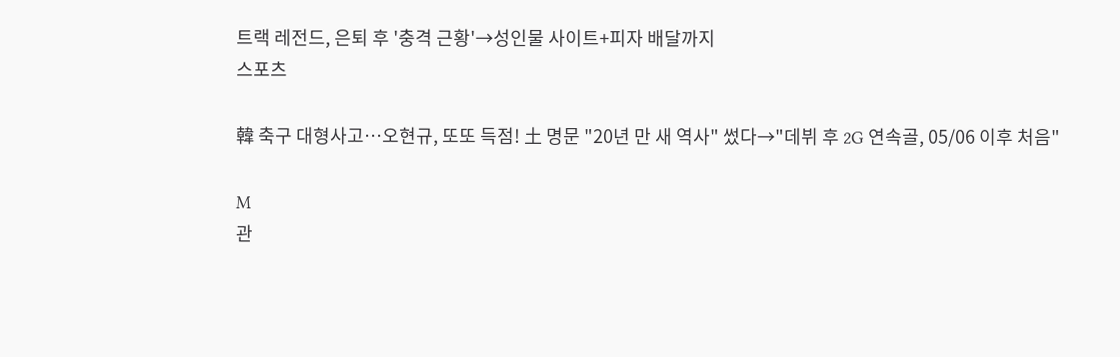트랙 레전드, 은퇴 후 '충격 근황'→성인물 사이트+피자 배달까지
스포츠

韓 축구 대형사고…오현규, 또또 득점! 土 명문 "20년 만 새 역사" 썼다→"데뷔 후 2G 연속골, 05/06 이후 처음"

M
관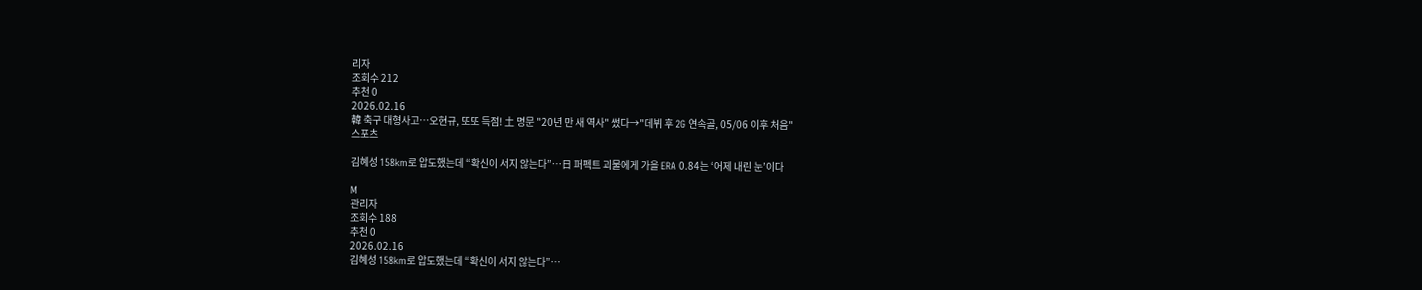리자
조회수 212
추천 0
2026.02.16
韓 축구 대형사고…오현규, 또또 득점! 土 명문 "20년 만 새 역사" 썼다→"데뷔 후 2G 연속골, 05/06 이후 처음"
스포츠

김혜성 158km로 압도했는데 “확신이 서지 않는다”…日 퍼펙트 괴물에게 가을 ERA 0.84는 ‘어제 내린 눈’이다

M
관리자
조회수 188
추천 0
2026.02.16
김혜성 158km로 압도했는데 “확신이 서지 않는다”…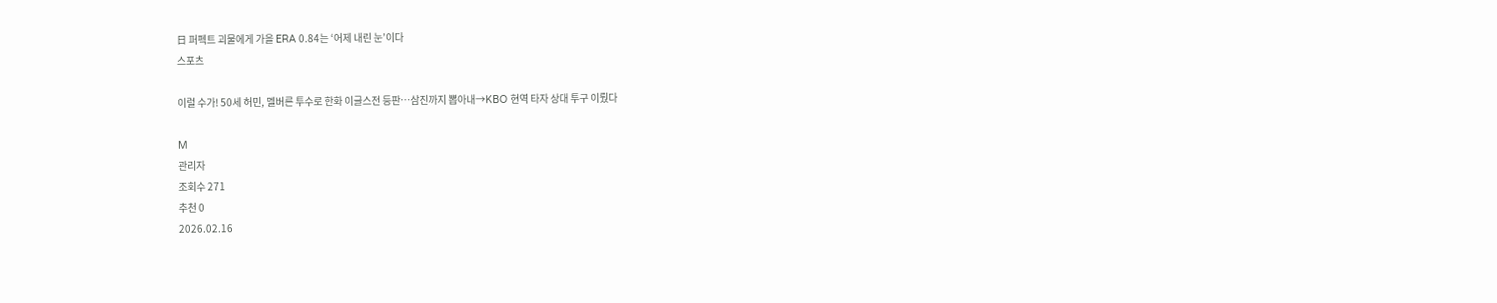日 퍼펙트 괴물에게 가을 ERA 0.84는 ‘어제 내린 눈’이다
스포츠

이럴 수가! 50세 허민, 멜버른 투수로 한화 이글스전 등판…삼진까지 뽑아내→KBO 현역 타자 상대 투구 이뤘다

M
관리자
조회수 271
추천 0
2026.02.16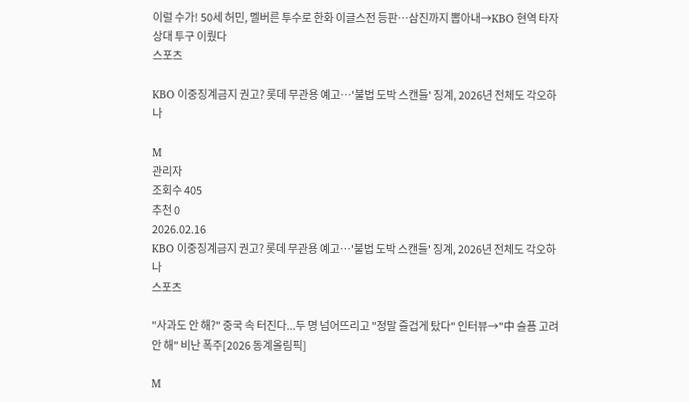이럴 수가! 50세 허민, 멜버른 투수로 한화 이글스전 등판…삼진까지 뽑아내→KBO 현역 타자 상대 투구 이뤘다
스포츠

KBO 이중징계금지 권고? 롯데 무관용 예고…'불법 도박 스캔들' 징계, 2026년 전체도 각오하나

M
관리자
조회수 405
추천 0
2026.02.16
KBO 이중징계금지 권고? 롯데 무관용 예고…'불법 도박 스캔들' 징계, 2026년 전체도 각오하나
스포츠

"사과도 안 해?" 중국 속 터진다...두 명 넘어뜨리고 "정말 즐겁게 탔다" 인터뷰→"中 슬픔 고려 안 해" 비난 폭주[2026 동계올림픽]

M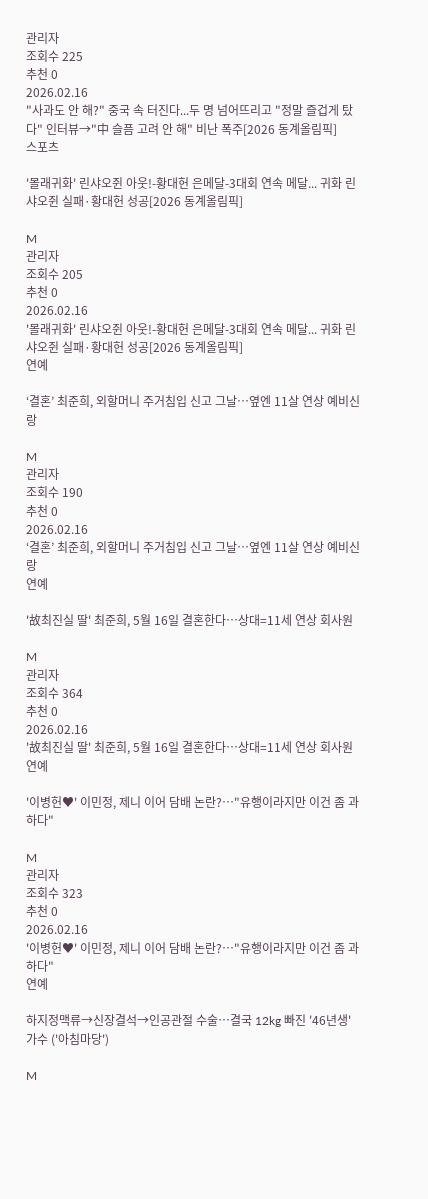관리자
조회수 225
추천 0
2026.02.16
"사과도 안 해?" 중국 속 터진다...두 명 넘어뜨리고 "정말 즐겁게 탔다" 인터뷰→"中 슬픔 고려 안 해" 비난 폭주[2026 동계올림픽]
스포츠

'몰래귀화' 린샤오쥔 아웃!-황대헌 은메달-3대회 연속 메달... 귀화 린샤오쥔 실패·황대헌 성공[2026 동계올림픽]

M
관리자
조회수 205
추천 0
2026.02.16
'몰래귀화' 린샤오쥔 아웃!-황대헌 은메달-3대회 연속 메달... 귀화 린샤오쥔 실패·황대헌 성공[2026 동계올림픽]
연예

‘결혼’ 최준희, 외할머니 주거침입 신고 그날…옆엔 11살 연상 예비신랑

M
관리자
조회수 190
추천 0
2026.02.16
‘결혼’ 최준희, 외할머니 주거침입 신고 그날…옆엔 11살 연상 예비신랑
연예

'故최진실 딸' 최준희, 5월 16일 결혼한다…상대=11세 연상 회사원

M
관리자
조회수 364
추천 0
2026.02.16
'故최진실 딸' 최준희, 5월 16일 결혼한다…상대=11세 연상 회사원
연예

'이병헌♥' 이민정, 제니 이어 담배 논란?…"유행이라지만 이건 좀 과하다"

M
관리자
조회수 323
추천 0
2026.02.16
'이병헌♥' 이민정, 제니 이어 담배 논란?…"유행이라지만 이건 좀 과하다"
연예

하지정맥류→신장결석→인공관절 수술…결국 12kg 빠진 '46년생' 가수 ('아침마당')

M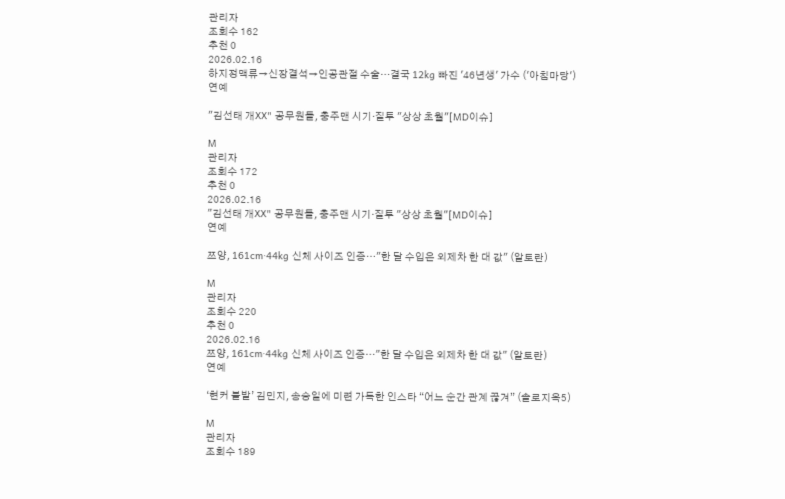관리자
조회수 162
추천 0
2026.02.16
하지정맥류→신장결석→인공관절 수술…결국 12kg 빠진 '46년생' 가수 ('아침마당')
연예

"김선태 개XX" 공무원들, 충주맨 시기·질투 "상상 초월"[MD이슈]

M
관리자
조회수 172
추천 0
2026.02.16
"김선태 개XX" 공무원들, 충주맨 시기·질투 "상상 초월"[MD이슈]
연예

쯔양, 161cm·44kg 신체 사이즈 인증…"한 달 수입은 외제차 한 대 값" (알토란)

M
관리자
조회수 220
추천 0
2026.02.16
쯔양, 161cm·44kg 신체 사이즈 인증…"한 달 수입은 외제차 한 대 값" (알토란)
연예

‘현커 불발’ 김민지, 송승일에 미련 가득한 인스타 “어느 순간 관계 끊겨” (솔로지옥5)

M
관리자
조회수 189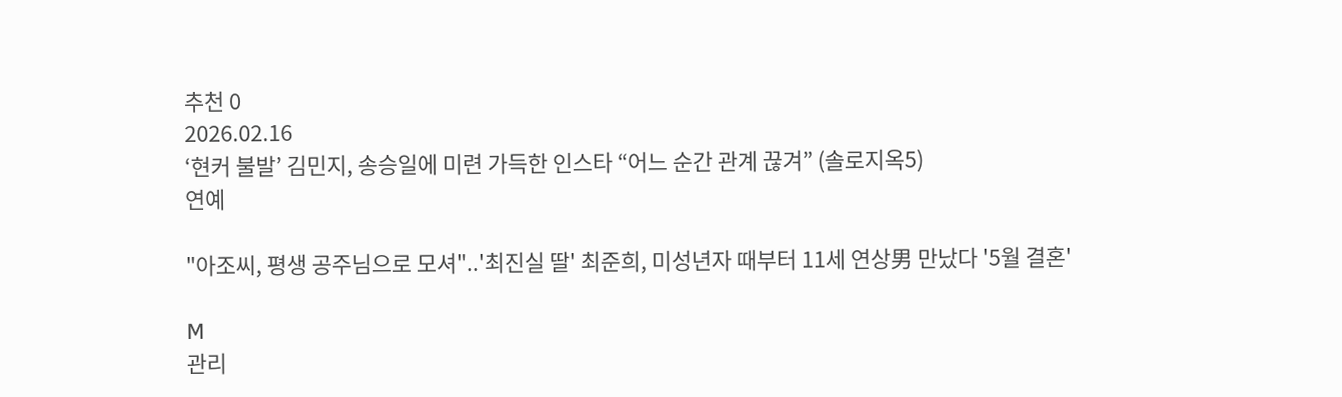추천 0
2026.02.16
‘현커 불발’ 김민지, 송승일에 미련 가득한 인스타 “어느 순간 관계 끊겨” (솔로지옥5)
연예

"아조씨, 평생 공주님으로 모셔"..'최진실 딸' 최준희, 미성년자 때부터 11세 연상男 만났다 '5월 결혼'

M
관리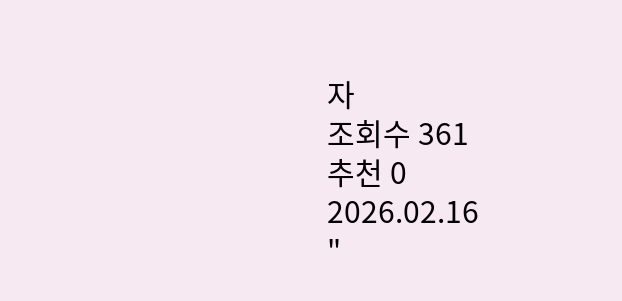자
조회수 361
추천 0
2026.02.16
"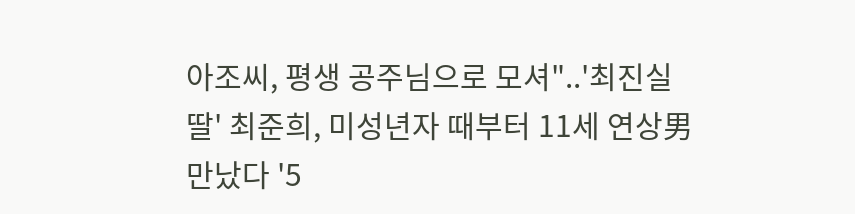아조씨, 평생 공주님으로 모셔"..'최진실 딸' 최준희, 미성년자 때부터 11세 연상男 만났다 '5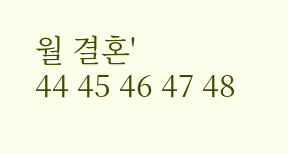월 결혼'
44 45 46 47 48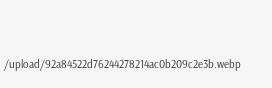/upload/92a84522d76244278214ac0b209c2e3b.webp